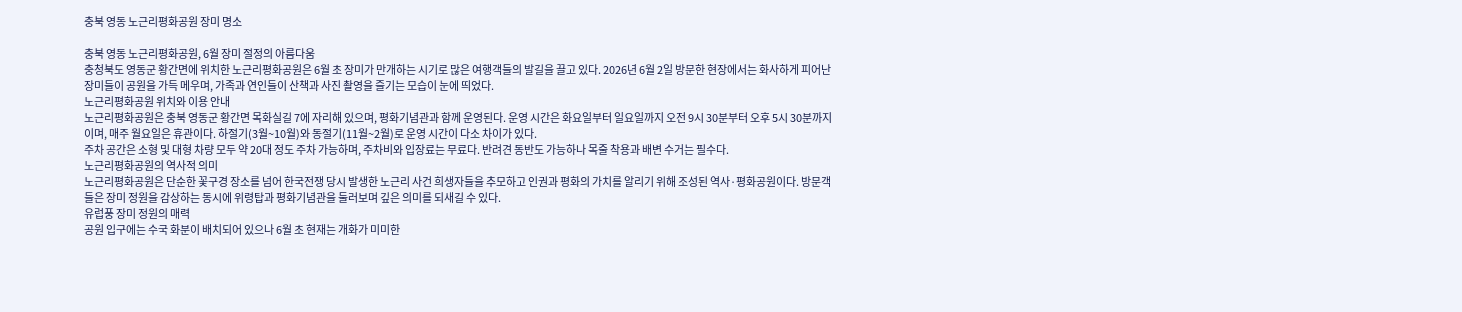충북 영동 노근리평화공원 장미 명소

충북 영동 노근리평화공원, 6월 장미 절정의 아름다움
충청북도 영동군 황간면에 위치한 노근리평화공원은 6월 초 장미가 만개하는 시기로 많은 여행객들의 발길을 끌고 있다. 2026년 6월 2일 방문한 현장에서는 화사하게 피어난 장미들이 공원을 가득 메우며, 가족과 연인들이 산책과 사진 촬영을 즐기는 모습이 눈에 띄었다.
노근리평화공원 위치와 이용 안내
노근리평화공원은 충북 영동군 황간면 목화실길 7에 자리해 있으며, 평화기념관과 함께 운영된다. 운영 시간은 화요일부터 일요일까지 오전 9시 30분부터 오후 5시 30분까지이며, 매주 월요일은 휴관이다. 하절기(3월~10월)와 동절기(11월~2월)로 운영 시간이 다소 차이가 있다.
주차 공간은 소형 및 대형 차량 모두 약 20대 정도 주차 가능하며, 주차비와 입장료는 무료다. 반려견 동반도 가능하나 목줄 착용과 배변 수거는 필수다.
노근리평화공원의 역사적 의미
노근리평화공원은 단순한 꽃구경 장소를 넘어 한국전쟁 당시 발생한 노근리 사건 희생자들을 추모하고 인권과 평화의 가치를 알리기 위해 조성된 역사·평화공원이다. 방문객들은 장미 정원을 감상하는 동시에 위령탑과 평화기념관을 둘러보며 깊은 의미를 되새길 수 있다.
유럽풍 장미 정원의 매력
공원 입구에는 수국 화분이 배치되어 있으나 6월 초 현재는 개화가 미미한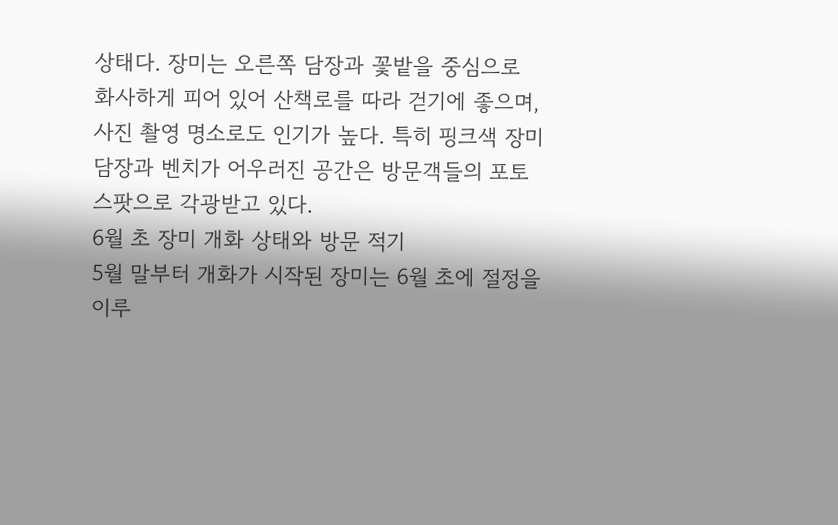상태다. 장미는 오른쪽 담장과 꽃밭을 중심으로 화사하게 피어 있어 산책로를 따라 걷기에 좋으며, 사진 촬영 명소로도 인기가 높다. 특히 핑크색 장미 담장과 벤치가 어우러진 공간은 방문객들의 포토 스팟으로 각광받고 있다.
6월 초 장미 개화 상태와 방문 적기
5월 말부터 개화가 시작된 장미는 6월 초에 절정을 이루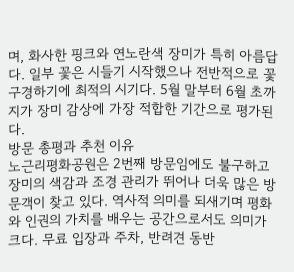며, 화사한 핑크와 연노란색 장미가 특히 아름답다. 일부 꽃은 시들기 시작했으나 전반적으로 꽃구경하기에 최적의 시기다. 5월 말부터 6월 초까지가 장미 감상에 가장 적합한 기간으로 평가된다.
방문 총평과 추천 이유
노근리평화공원은 2번째 방문임에도 불구하고 장미의 색감과 조경 관리가 뛰어나 더욱 많은 방문객이 찾고 있다. 역사적 의미를 되새기며 평화와 인권의 가치를 배우는 공간으로서도 의미가 크다. 무료 입장과 주차, 반려견 동반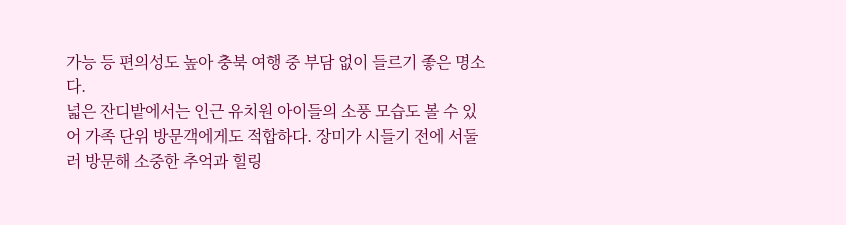가능 등 편의성도 높아 충북 여행 중 부담 없이 들르기 좋은 명소다.
넓은 잔디밭에서는 인근 유치원 아이들의 소풍 모습도 볼 수 있어 가족 단위 방문객에게도 적합하다. 장미가 시들기 전에 서둘러 방문해 소중한 추억과 힐링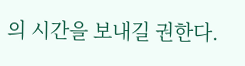의 시간을 보내길 권한다.